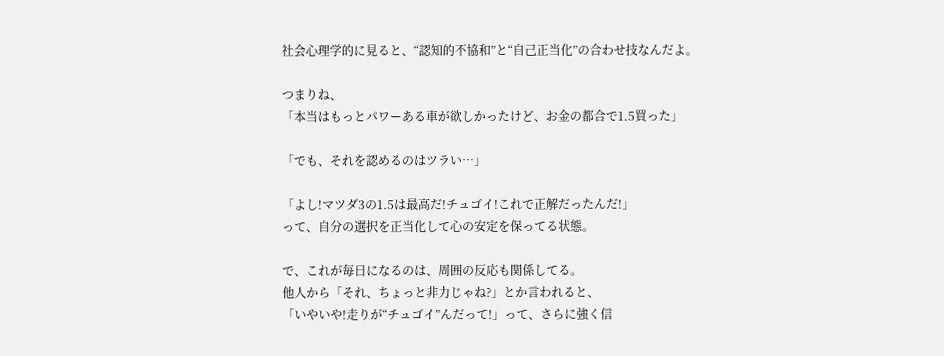社会心理学的に見ると、“認知的不協和”と“自己正当化”の合わせ技なんだよ。

つまりね、
「本当はもっとパワーある車が欲しかったけど、お金の都合で1.5買った」

「でも、それを認めるのはツラい…」

「よし!マツダ3の1.5は最高だ!チュゴイ!これで正解だったんだ!」
って、自分の選択を正当化して心の安定を保ってる状態。

で、これが毎日になるのは、周囲の反応も関係してる。
他人から「それ、ちょっと非力じゃね?」とか言われると、
「いやいや!走りが“チュゴイ”んだって!」って、さらに強く信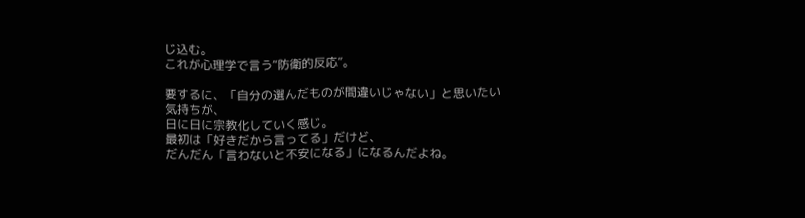じ込む。
これが心理学で言う“防衛的反応”。

要するに、「自分の選んだものが間違いじゃない」と思いたい気持ちが、
日に日に宗教化していく感じ。
最初は「好きだから言ってる」だけど、
だんだん「言わないと不安になる」になるんだよね。